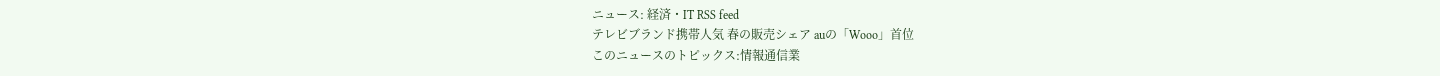ニュース: 経済・IT RSS feed
テレビブランド携帯人気 春の販売シェア auの「Wooo」首位
このニュースのトピックス:情報通信業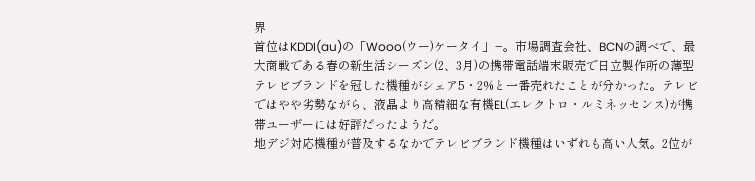界
首位はKDDI(au)の「Wooo(ウー)ケータイ」−。市場調査会社、BCNの調べで、最大商戦である春の新生活シーズン(2、3月)の携帯電話端末販売で日立製作所の薄型テレビブランドを冠した機種がシェア5・2%と一番売れたことが分かった。テレビではやや劣勢ながら、液晶より高精細な有機EL(エレクトロ・ルミネッセンス)が携帯ユーザーには好評だったようだ。
地デジ対応機種が普及するなかでテレビブランド機種はいずれも高い人気。2位が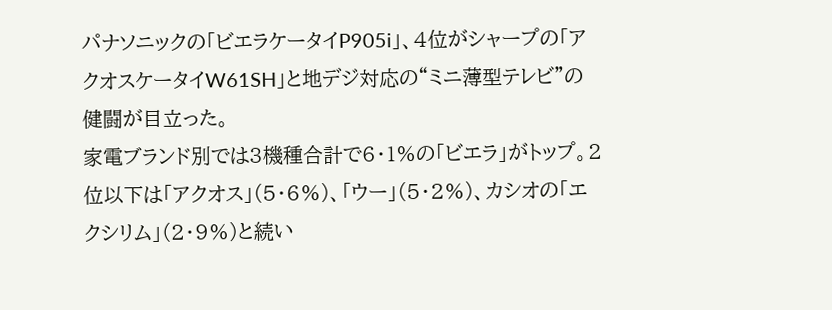パナソニックの「ビエラケータイP905i」、4位がシャープの「アクオスケータイW61SH」と地デジ対応の“ミニ薄型テレビ”の健闘が目立った。
家電ブランド別では3機種合計で6・1%の「ビエラ」がトップ。2位以下は「アクオス」(5・6%)、「ウー」(5・2%)、カシオの「エクシリム」(2・9%)と続い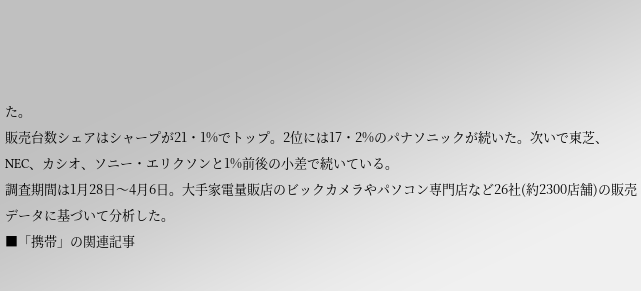た。
販売台数シェアはシャープが21・1%でトップ。2位には17・2%のパナソニックが続いた。次いで東芝、NEC、カシオ、ソニー・エリクソンと1%前後の小差で続いている。
調査期間は1月28日〜4月6日。大手家電量販店のビックカメラやパソコン専門店など26社(約2300店舗)の販売データに基づいて分析した。
■「携帯」の関連記事